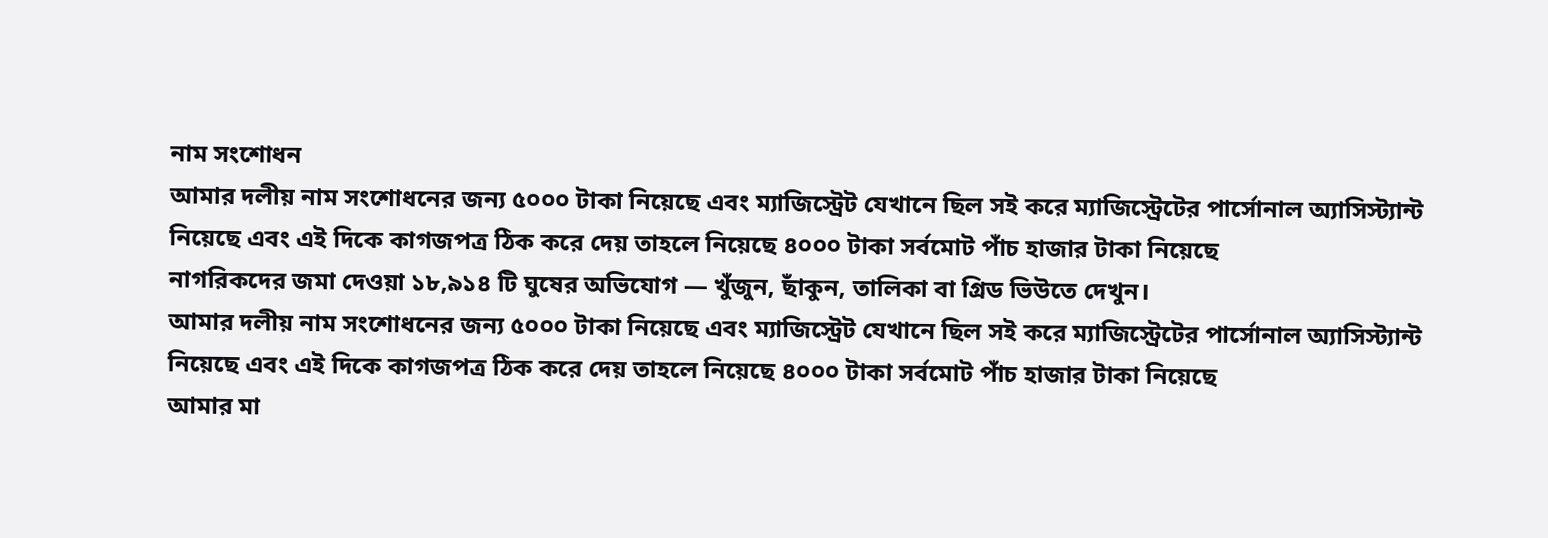নাম সংশোধন
আমার দলীয় নাম সংশোধনের জন্য ৫০০০ টাকা নিয়েছে এবং ম্যাজিস্ট্রেট যেখানে ছিল সই করে ম্যাজিস্ট্রেটের পার্সোনাল অ্যাসিস্ট্যান্ট নিয়েছে এবং এই দিকে কাগজপত্র ঠিক করে দেয় তাহলে নিয়েছে ৪০০০ টাকা সর্বমোট পাঁচ হাজার টাকা নিয়েছে
নাগরিকদের জমা দেওয়া ১৮,৯১৪ টি ঘুষের অভিযোগ — খুঁজুন, ছাঁকুন, তালিকা বা গ্রিড ভিউতে দেখুন।
আমার দলীয় নাম সংশোধনের জন্য ৫০০০ টাকা নিয়েছে এবং ম্যাজিস্ট্রেট যেখানে ছিল সই করে ম্যাজিস্ট্রেটের পার্সোনাল অ্যাসিস্ট্যান্ট নিয়েছে এবং এই দিকে কাগজপত্র ঠিক করে দেয় তাহলে নিয়েছে ৪০০০ টাকা সর্বমোট পাঁচ হাজার টাকা নিয়েছে
আমার মা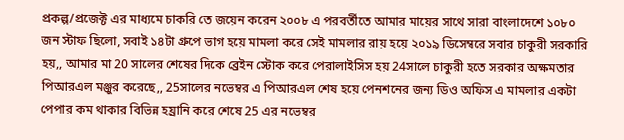প্রকল্প/প্রজেক্ট এর মাধ্যমে চাকরি তে জয়েন করেন ২০০৮ এ পরবর্তীতে আমার মায়ের সাথে সারা বাংলাদেশে ১০৮০ জন স্টাফ ছিলো, সবাই ১৪টা গ্রুপে ভাগ হয়ে মামলা করে সেই মামলার রায় হয়ে ২০১৯ ডিসেম্বরে সবার চাকুরী সরকারি হয়,, আমার মা 20 সালের শেষের দিকে ব্রেইন স্টোক করে পেরালাইসিস হয় 24সালে চাকুরী হতে সরকার অক্ষমতার পিআরএল মঞ্জুর করেছে,, 25সালের নভেম্বর এ পিআরএল শেষ হয়ে পেনশনের জন্য ডিও অফিস এ মামলার একটা পেপার কম থাকার বিভিন্ন হয়্রানি করে শেষে 25 এর নভেম্বর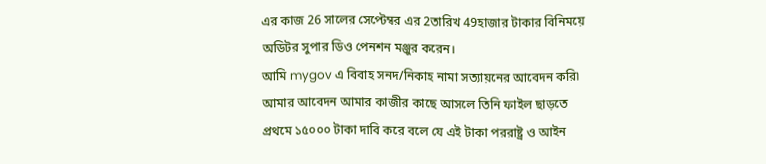এর কাজ 26 সালের সেপ্টেম্বর এর 2তারিখ 49হাজার টাকার বিনিময়ে অডিটর সুপার ডিও পেনশন মঞ্জুর করেন।
আমি mygov এ বিবাহ সনদ/নিকাহ নামা সত্যায়নের আবেদন করি৷ আমার আবেদন আমার কাজীর কাছে আসলে তিনি ফাইল ছাড়তে প্রথমে ১৫০০০ টাকা দাবি করে বলে যে এই টাকা পররাষ্ট্র ও আইন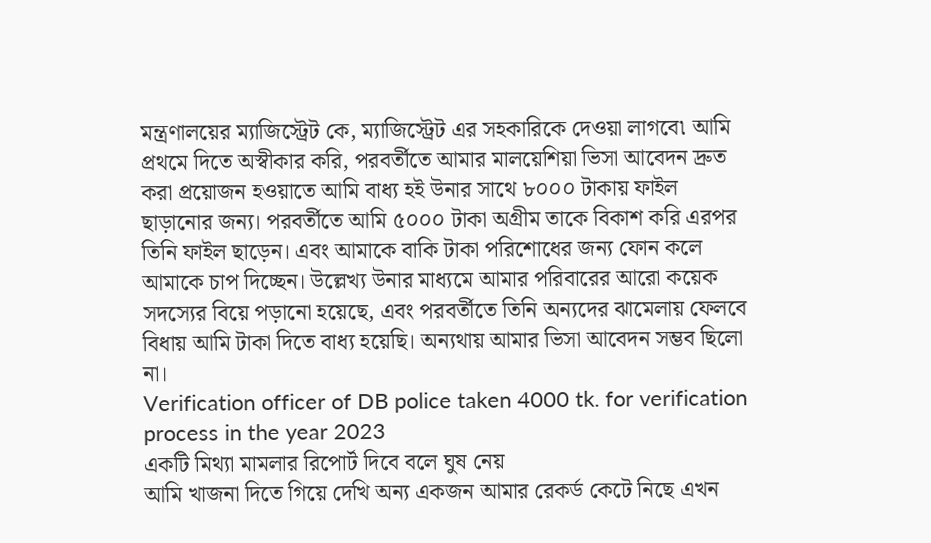মন্ত্রণালয়ের ম্যাজিস্ট্রেট কে, ম্যাজিস্ট্রেট এর সহকারিকে দেওয়া লাগবে৷ আমি প্রথমে দিতে অস্বীকার করি, পরবর্তীতে আমার মালয়েশিয়া ভিসা আবেদন দ্রুত করা প্রয়োজন হওয়াতে আমি বাধ্য হই উনার সাথে ৮০০০ টাকায় ফাইল ছাড়ানোর জন্য। পরবর্তীতে আমি ৫০০০ টাকা অগ্রীম তাকে বিকাশ করি এরপর তিনি ফাইল ছাড়েন। এবং আমাকে বাকি টাকা পরিশোধের জন্য ফোন কলে আমাকে চাপ দিচ্ছেন। উল্লেখ্য উনার মাধ্যমে আমার পরিবারের আরো কয়েক সদস্যের বিয়ে পড়ানো হয়েছে, এবং পরবর্তীতে তিনি অন্যদের ঝামেলায় ফেলবে বিধায় আমি টাকা দিতে বাধ্য হয়েছি। অন্যথায় আমার ভিসা আবেদন সম্ভব ছিলো না।
Verification officer of DB police taken 4000 tk. for verification process in the year 2023
একটি মিথ্যা মামলার রিপোর্ট দিবে বলে ঘুষ নেয়
আমি খাজনা দিতে গিয়ে দেখি অন্য একজন আমার রেকর্ড কেটে নিছে এখন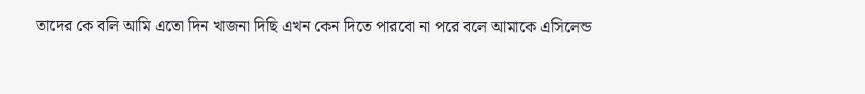তাদের কে বলি আমি এতো দিন খাজনা দিছি এখন কেন দিতে পারবো না পরে বলে আমাকে এসিলেন্ড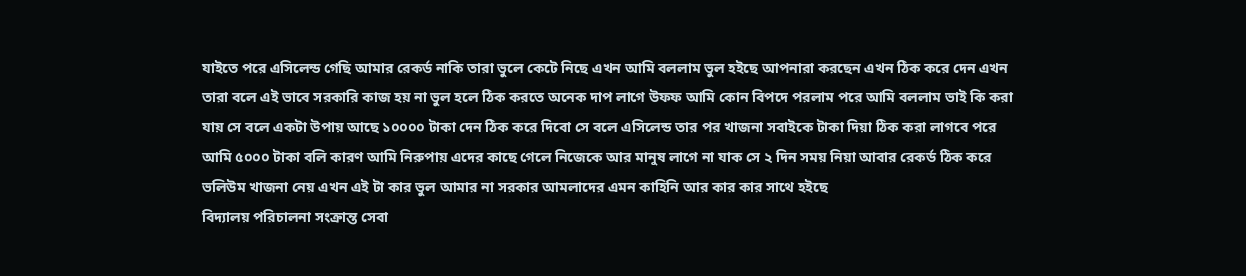যাইতে পরে এসিলেন্ড গেছি আমার রেকর্ড নাকি তারা ভুলে কেটে নিছে এখন আমি বললাম ভুল হইছে আপনারা করছেন এখন ঠিক করে দেন এখন তারা বলে এই ভাবে সরকারি কাজ হয় না ভুল হলে ঠিক করতে অনেক দাপ লাগে উফফ আমি কোন বিপদে পরলাম পরে আমি বললাম ভাই কি করা যায় সে বলে একটা উপায় আছে ১০০০০ টাকা দেন ঠিক করে দিবো সে বলে এসিলেন্ড তার পর খাজনা সবাইকে টাকা দিয়া ঠিক করা লাগবে পরে আমি ৫০০০ টাকা বলি কারণ আমি নিরুপায় এদের কাছে গেলে নিজেকে আর মানুষ লাগে না যাক সে ২ দিন সময় নিয়া আবার রেকর্ড ঠিক করে ভলিউম খাজনা নেয় এখন এই টা কার ভুল আমার না সরকার আমলাদের এমন কাহিনি আর কার কার সাথে হইছে
বিদ্যালয় পরিচালনা সংক্রান্ত সেবা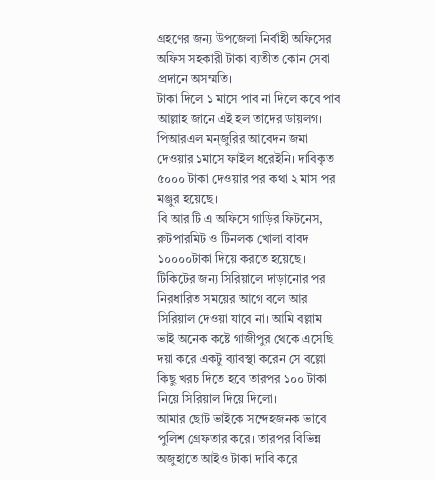গ্রহণের জন্য উপজেলা নির্বাহী অফিসের অফিস সহকারী টাকা ব্যতীত কোন সেবা প্রদানে অসম্মতি।
টাকা দিলে ১ মাসে পাব না দিলে কবে পাব আল্লাহ জানে এই হল তাদের ডায়লগ।
পিআরএল মন্জুরির আবেদন জমা দেওয়ার ১মাসে ফাইল ধরেইনি। দাবিকৃত ৫০০০ টাকা দেওয়ার পর কথা ২ মাস পর মঞ্জুর হয়েছে।
বি আর টি এ অফিসে গাড়ির ফিটনেস, রুটপারমিট ও টিনলক খোলা বাবদ ১০০০০টাকা দিয়ে করতে হয়েছে।
টিকিটের জন্য সিরিয়ালে দাড়ানোর পর নিরধারিত সময়ের আগে বলে আর সিরিয়াল দেওয়া যাবে না। আমি বল্লাম ভাই অনেক কষ্টে গাজীপুর থেকে এসেছি দয়া করে একটু ব্যাবস্থা করেন সে বল্লো কিছু খরচ দিতে হবে তারপর ১০০ টাকা নিয়ে সিরিয়াল দিয়ে দিলো।
আমার ছোট ভাইকে সন্দেহজনক ভাবে পুলিশ গ্রেফতার করে। তারপর বিভিন্ন অজুহাতে আইও টাকা দাবি করে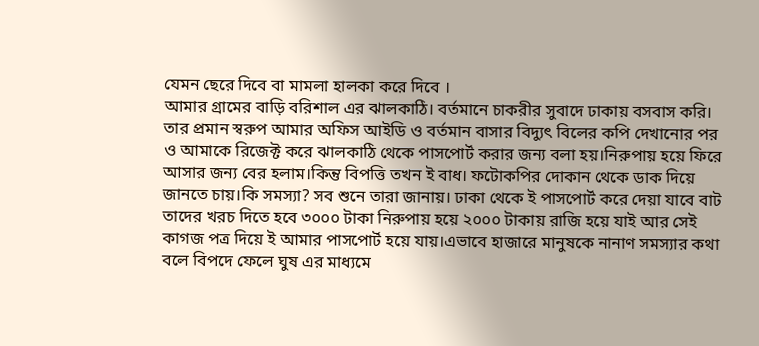যেমন ছেরে দিবে বা মামলা হালকা করে দিবে ।
আমার গ্রামের বাড়ি বরিশাল এর ঝালকাঠি। বর্তমানে চাকরীর সুবাদে ঢাকায় বসবাস করি। তার প্রমান স্বরুপ আমার অফিস আইডি ও বর্তমান বাসার বিদ্যুৎ বিলের কপি দেখানোর পর ও আমাকে রিজেক্ট করে ঝালকাঠি থেকে পাসপোর্ট করার জন্য বলা হয়।নিরুপায় হয়ে ফিরে আসার জন্য বের হলাম।কিন্তু বিপত্তি তখন ই বাধ। ফটোকপির দোকান থেকে ডাক দিয়ে জানতে চায়।কি সমস্যা? সব শুনে তারা জানায়। ঢাকা থেকে ই পাসপোর্ট করে দেয়া যাবে বাট তাদের খরচ দিতে হবে ৩০০০ টাকা নিরুপায় হয়ে ২০০০ টাকায় রাজি হয়ে যাই আর সেই কাগজ পত্র দিয়ে ই আমার পাসপোর্ট হয়ে যায়।এভাবে হাজারে মানুষকে নানাণ সমস্যার কথা বলে বিপদে ফেলে ঘুষ এর মাধ্যমে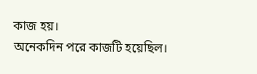কাজ হয়।
অনেকদিন পরে কাজটি হয়েছিল।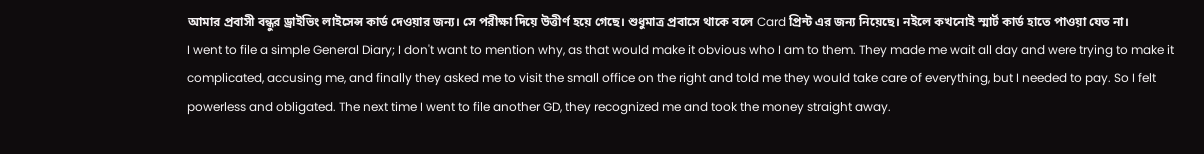আমার প্রবাসী বন্ধুর ড্রাইভিং লাইসেন্স কার্ড দেওয়ার জন্য। সে পরীক্ষা দিয়ে উত্তীর্ণ হয়ে গেছে। শুধুমাত্র প্রবাসে থাকে বলে Card প্রিন্ট এর জন্য নিয়েছে। নইলে কখনোই স্মার্ট কার্ড হাতে পাওয়া যেত না।
I went to file a simple General Diary; I don't want to mention why, as that would make it obvious who I am to them. They made me wait all day and were trying to make it complicated, accusing me, and finally they asked me to visit the small office on the right and told me they would take care of everything, but I needed to pay. So I felt powerless and obligated. The next time I went to file another GD, they recognized me and took the money straight away.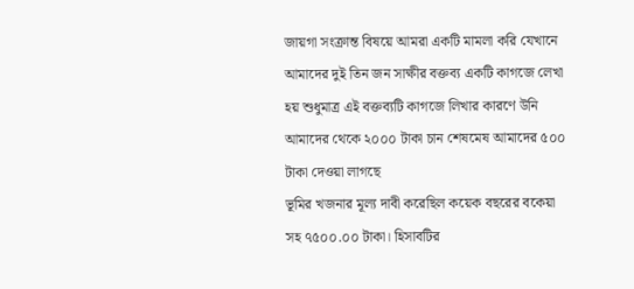জায়গা সংক্রান্ত বিষয়ে আমরা একটি মামলা করি যেখানে আমাদের দুই তিন জন সাক্ষীর বক্তব্য একটি কাগজে লেখা হয় শুধুমাত্র এই বক্তব্যটি কাগজে লিখার কারণে উনি আমাদের থেকে ২০০০ টাকা চান শেষমেষ আমাদের ৫০০ টাকা দেওয়া লাগছে
ভূমির খজনার মূল্য দাবী করেছিল কয়েক বছরের বকেয়া সহ ৭৫০০.০০ টাকা। হিসাবটির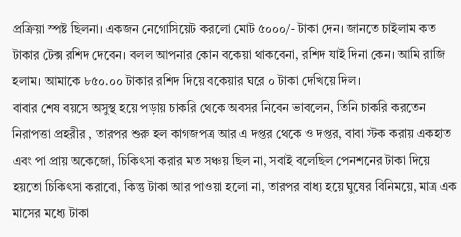প্রক্রিয়া স্পষ্ট ছিলনা। একজন নেগোসিয়েট করলো মোট ৫০০০/- টাকা দেন। জানতে চাইলাম কত টাকার টেক্স রশিদ দেবেন। বলল আপনার কোন বকেয়া থাকবেনা, রশিদ যাই দিনা কেন। আমি রাজি হলাম। আমাকে ৮৫০.০০ টাকার রশিদ দিয়ে বকেয়ার ঘরে ০ টাকা দেখিয়ে দিল।
বাবার শেষ বয়সে অসুস্থ হয়ে পড়ায় চাকরি থেকে অবসর নিবেন ভাবলেন, তিনি চাকরি করতেন নিরাপত্তা প্রহরীর , তারপর শুরু হল কাগজপত্র আর এ দপ্তর থেকে ও দপ্তর, বাবা স্টক করায় একহাত এবং পা প্রায় অকেজো, চিকিৎসা করার মত সঞ্চয় ছিল না, সবাই বলেছিল পেনশনের টাকা দিয়ে হয়তো চিকিৎসা করাবো, কিন্তু টাকা আর পাওয়া হলো না, তারপর বাধ্য হয়ে ঘুষের বিনিময়ে, মাত্র এক মাসের মধ্যে টাকা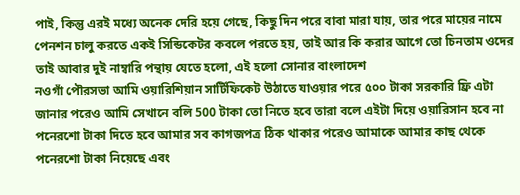পাই, কিন্তু এরই মধ্যে অনেক দেরি হয়ে গেছে, কিছু দিন পরে বাবা মারা যায়, তার পরে মায়ের নামে পেনশন চালু করতে একই সিন্ডিকেটর কবলে পরতে হয়, তাই আর কি করার আগে তো চিনতাম ওদের তাই আবার দুই নাম্বারি পন্থায় যেতে হলো, এই হলো সোনার বাংলাদেশ
নওগাঁ পৌরসভা আমি ওয়ারিশিয়ান সার্টিফিকেট উঠাতে যাওয়ার পরে ৫০০ টাকা সরকারি ফ্রি এটা জানার পরেও আমি সেখানে বলি 500 টাকা তো নিতে হবে তারা বলে এইটা দিয়ে ওয়ারিসান হবে না পনেরশো টাকা দিতে হবে আমার সব কাগজপত্র ঠিক থাকার পরেও আমাকে আমার কাছ থেকে পনেরশো টাকা নিয়েছে এবং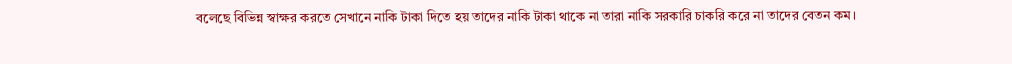বলেছে বিভিন্ন স্বাক্ষর করতে সেখানে নাকি টাকা দিতে হয় তাদের নাকি টাকা থাকে না তারা নাকি সরকারি চাকরি করে না তাদের বেতন কম।